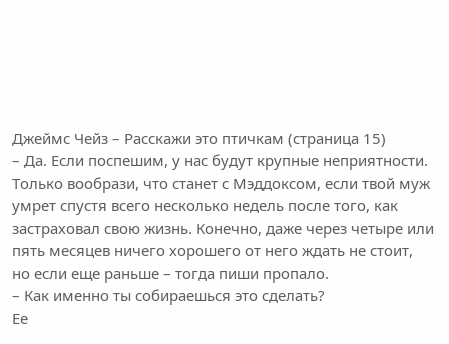Джеймс Чейз – Расскажи это птичкам (страница 15)
– Да. Если поспешим, у нас будут крупные неприятности. Только вообрази, что станет с Мэддоксом, если твой муж умрет спустя всего несколько недель после того, как застраховал свою жизнь. Конечно, даже через четыре или пять месяцев ничего хорошего от него ждать не стоит, но если еще раньше – тогда пиши пропало.
– Как именно ты собираешься это сделать?
Ее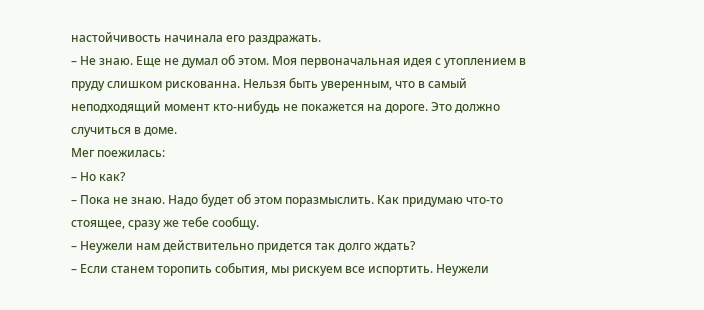настойчивость начинала его раздражать.
– Не знаю. Еще не думал об этом. Моя первоначальная идея с утоплением в пруду слишком рискованна. Нельзя быть уверенным, что в самый неподходящий момент кто-нибудь не покажется на дороге. Это должно случиться в доме.
Мег поежилась:
– Но как?
– Пока не знаю. Надо будет об этом поразмыслить. Как придумаю что-то стоящее, сразу же тебе сообщу.
– Неужели нам действительно придется так долго ждать?
– Если станем торопить события, мы рискуем все испортить. Неужели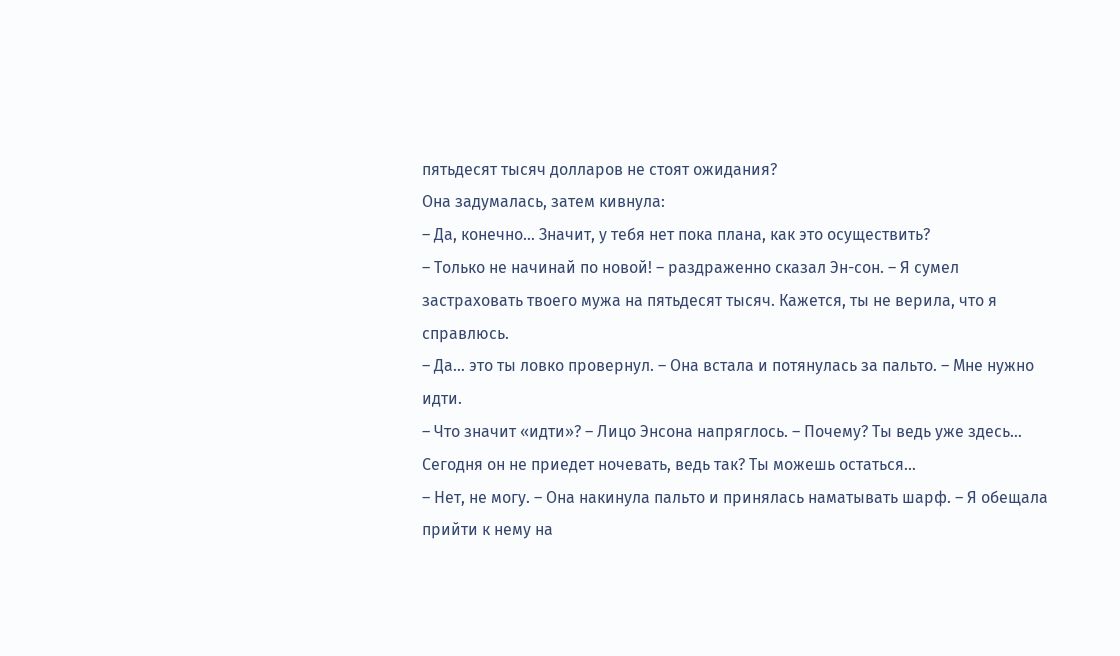пятьдесят тысяч долларов не стоят ожидания?
Она задумалась, затем кивнула:
– Да, конечно… Значит, у тебя нет пока плана, как это осуществить?
– Только не начинай по новой! – раздраженно сказал Эн-сон. – Я сумел застраховать твоего мужа на пятьдесят тысяч. Кажется, ты не верила, что я справлюсь.
– Да… это ты ловко провернул. – Она встала и потянулась за пальто. – Мне нужно идти.
– Что значит «идти»? – Лицо Энсона напряглось. – Почему? Ты ведь уже здесь… Сегодня он не приедет ночевать, ведь так? Ты можешь остаться…
– Нет, не могу. – Она накинула пальто и принялась наматывать шарф. – Я обещала прийти к нему на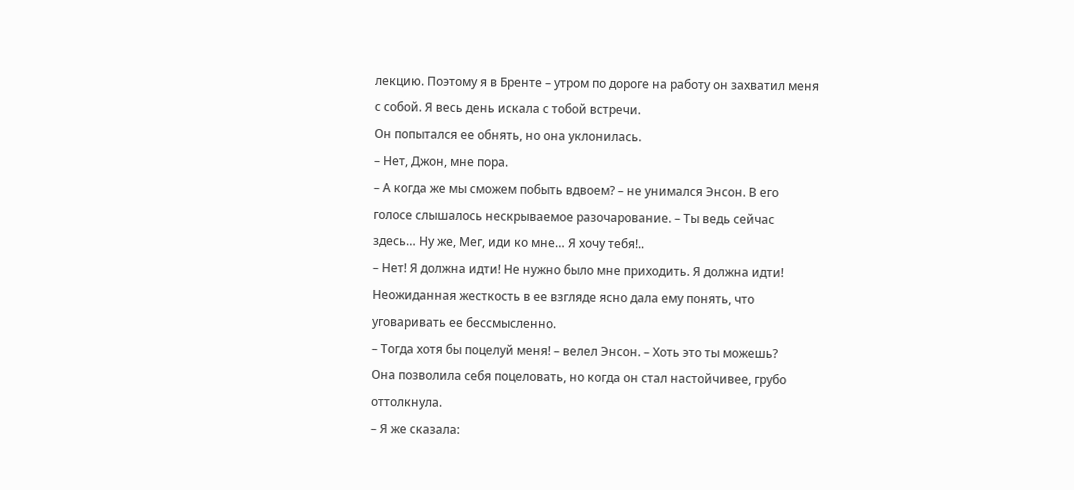лекцию. Поэтому я в Бренте – утром по дороге на работу он захватил меня с собой. Я весь день искала с тобой встречи.
Он попытался ее обнять, но она уклонилась.
– Нет, Джон, мне пора.
– А когда же мы сможем побыть вдвоем? – не унимался Энсон. В его голосе слышалось нескрываемое разочарование. – Ты ведь сейчас здесь… Ну же, Мег, иди ко мне… Я хочу тебя!..
– Нет! Я должна идти! Не нужно было мне приходить. Я должна идти!
Неожиданная жесткость в ее взгляде ясно дала ему понять, что уговаривать ее бессмысленно.
– Тогда хотя бы поцелуй меня! – велел Энсон. – Хоть это ты можешь?
Она позволила себя поцеловать, но когда он стал настойчивее, грубо оттолкнула.
– Я же сказала: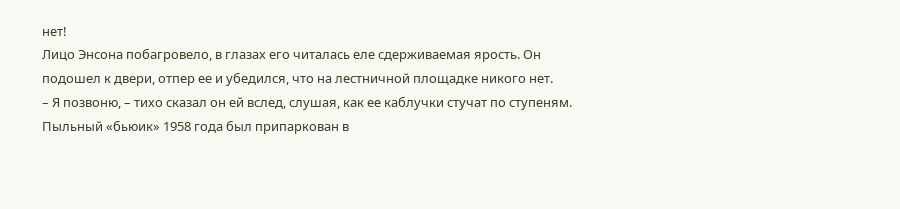нет!
Лицо Энсона побагровело, в глазах его читалась еле сдерживаемая ярость. Он подошел к двери, отпер ее и убедился, что на лестничной площадке никого нет.
– Я позвоню, – тихо сказал он ей вслед, слушая, как ее каблучки стучат по ступеням.
Пыльный «бьюик» 1958 года был припаркован в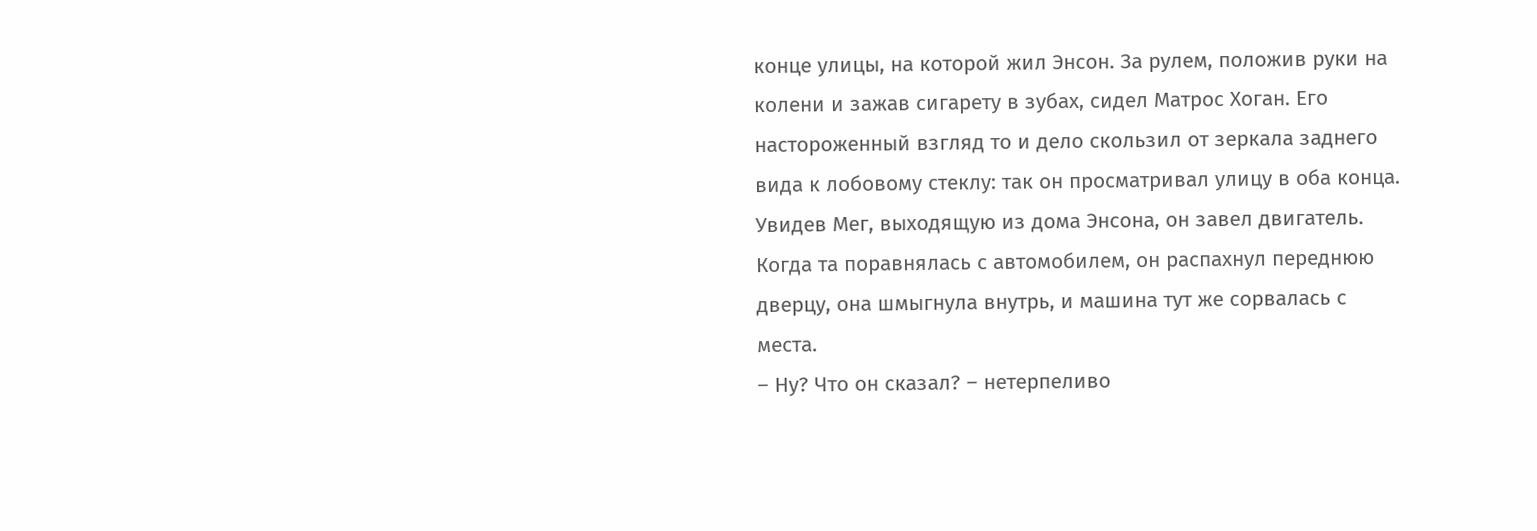конце улицы, на которой жил Энсон. За рулем, положив руки на колени и зажав сигарету в зубах, сидел Матрос Хоган. Его настороженный взгляд то и дело скользил от зеркала заднего вида к лобовому стеклу: так он просматривал улицу в оба конца.
Увидев Мег, выходящую из дома Энсона, он завел двигатель. Когда та поравнялась с автомобилем, он распахнул переднюю дверцу, она шмыгнула внутрь, и машина тут же сорвалась с места.
– Ну? Что он сказал? – нетерпеливо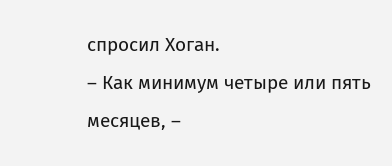спросил Хоган.
– Как минимум четыре или пять месяцев, –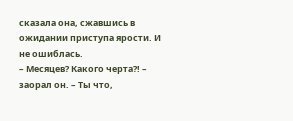сказала она, сжавшись в ожидании приступа ярости. И не ошиблась.
– Месяцев? Какого черта?! – заорал он. – Ты что,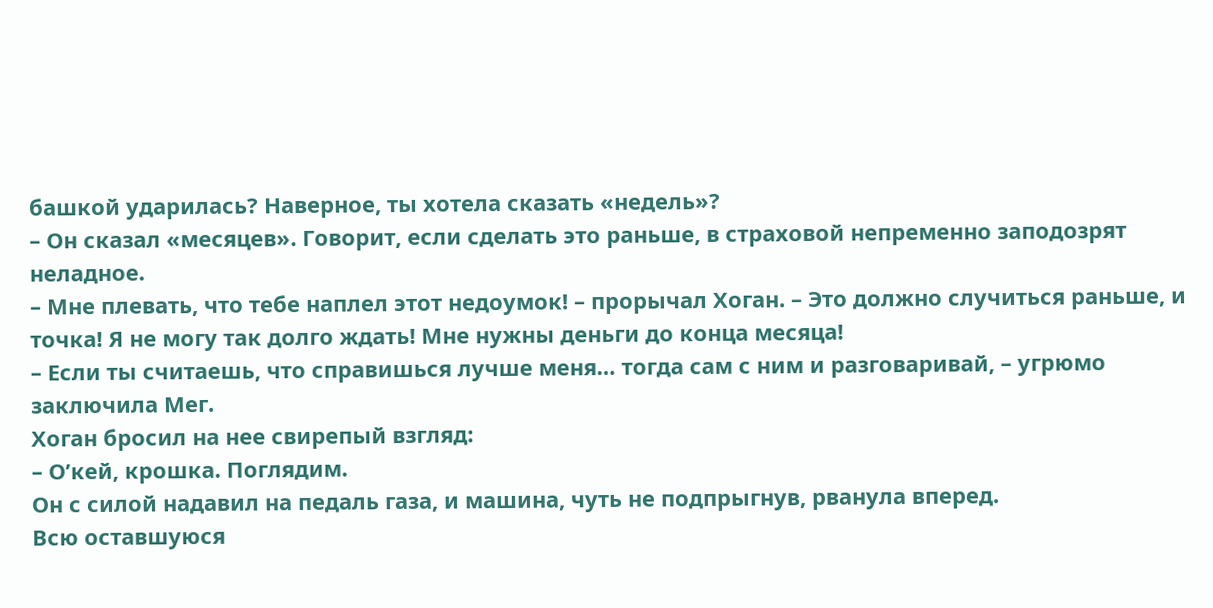башкой ударилась? Наверное, ты хотела сказать «недель»?
– Он сказал «месяцев». Говорит, если сделать это раньше, в страховой непременно заподозрят неладное.
– Мне плевать, что тебе наплел этот недоумок! – прорычал Хоган. – Это должно случиться раньше, и точка! Я не могу так долго ждать! Мне нужны деньги до конца месяца!
– Если ты считаешь, что справишься лучше меня… тогда сам с ним и разговаривай, – угрюмо заключила Мег.
Хоган бросил на нее свирепый взгляд:
– О’кей, крошка. Поглядим.
Он с силой надавил на педаль газа, и машина, чуть не подпрыгнув, рванула вперед.
Всю оставшуюся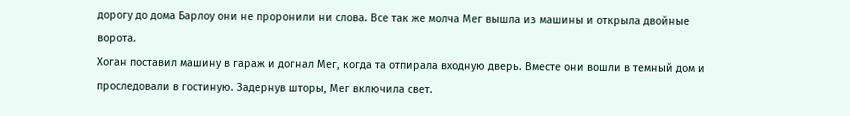дорогу до дома Барлоу они не проронили ни слова. Все так же молча Мег вышла из машины и открыла двойные ворота.
Хоган поставил машину в гараж и догнал Мег, когда та отпирала входную дверь. Вместе они вошли в темный дом и проследовали в гостиную. Задернув шторы, Мег включила свет.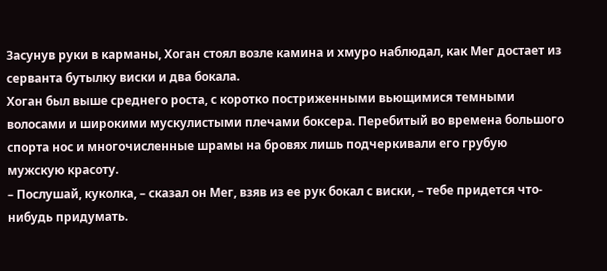Засунув руки в карманы, Хоган стоял возле камина и хмуро наблюдал, как Мег достает из серванта бутылку виски и два бокала.
Хоган был выше среднего роста, с коротко постриженными вьющимися темными волосами и широкими мускулистыми плечами боксера. Перебитый во времена большого спорта нос и многочисленные шрамы на бровях лишь подчеркивали его грубую мужскую красоту.
– Послушай, куколка, – сказал он Мег, взяв из ее рук бокал с виски, – тебе придется что-нибудь придумать.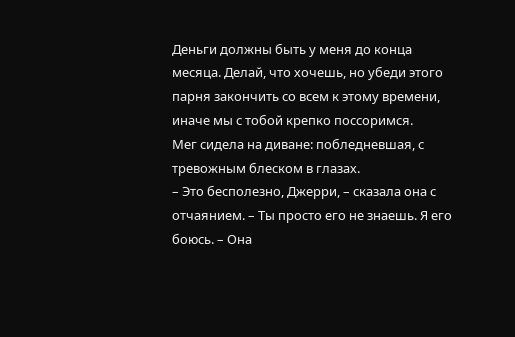Деньги должны быть у меня до конца месяца. Делай, что хочешь, но убеди этого парня закончить со всем к этому времени, иначе мы с тобой крепко поссоримся.
Мег сидела на диване: побледневшая, с тревожным блеском в глазах.
– Это бесполезно, Джерри, – сказала она с отчаянием. – Ты просто его не знаешь. Я его боюсь. – Она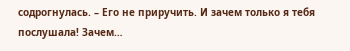содрогнулась. – Его не приручить. И зачем только я тебя послушала! Зачем…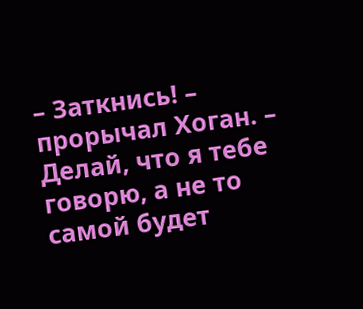– Заткнись! – прорычал Хоган. – Делай, что я тебе говорю, а не то самой будет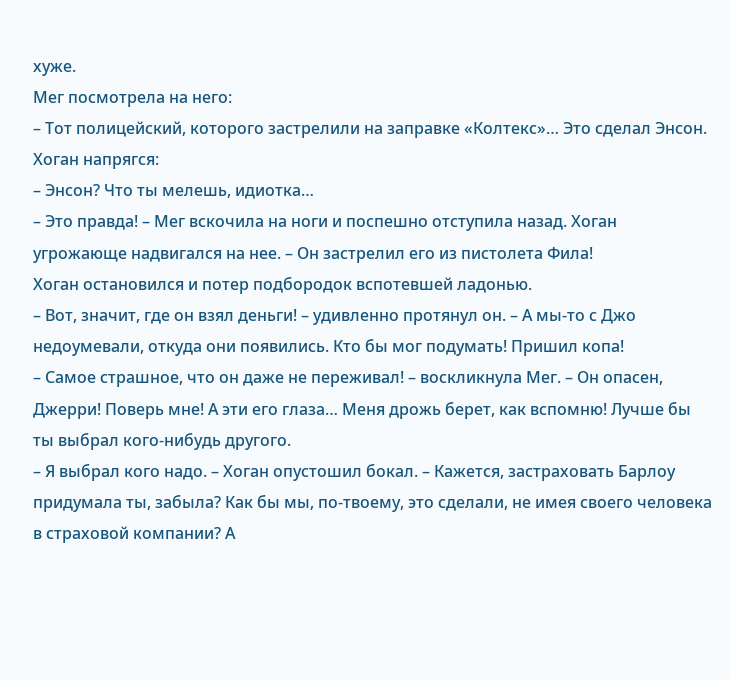хуже.
Мег посмотрела на него:
– Тот полицейский, которого застрелили на заправке «Колтекс»… Это сделал Энсон.
Хоган напрягся:
– Энсон? Что ты мелешь, идиотка…
– Это правда! – Мег вскочила на ноги и поспешно отступила назад. Хоган угрожающе надвигался на нее. – Он застрелил его из пистолета Фила!
Хоган остановился и потер подбородок вспотевшей ладонью.
– Вот, значит, где он взял деньги! – удивленно протянул он. – А мы-то с Джо недоумевали, откуда они появились. Кто бы мог подумать! Пришил копа!
– Самое страшное, что он даже не переживал! – воскликнула Мег. – Он опасен, Джерри! Поверь мне! А эти его глаза… Меня дрожь берет, как вспомню! Лучше бы ты выбрал кого-нибудь другого.
– Я выбрал кого надо. – Хоган опустошил бокал. – Кажется, застраховать Барлоу придумала ты, забыла? Как бы мы, по-твоему, это сделали, не имея своего человека в страховой компании? А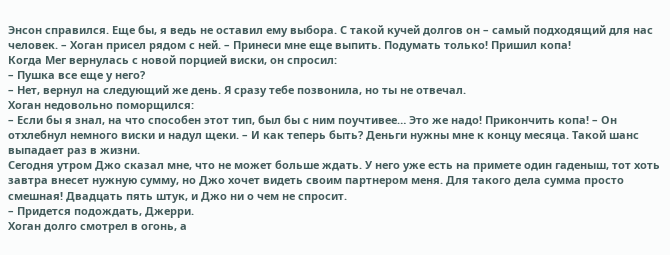Энсон справился. Еще бы, я ведь не оставил ему выбора. С такой кучей долгов он – самый подходящий для нас человек. – Хоган присел рядом с ней. – Принеси мне еще выпить. Подумать только! Пришил копа!
Когда Мег вернулась с новой порцией виски, он спросил:
– Пушка все еще у него?
– Нет, вернул на следующий же день. Я сразу тебе позвонила, но ты не отвечал.
Хоган недовольно поморщился:
– Если бы я знал, на что способен этот тип, был бы с ним поучтивее… Это же надо! Прикончить копа! – Он отхлебнул немного виски и надул щеки. – И как теперь быть? Деньги нужны мне к концу месяца. Такой шанс выпадает раз в жизни.
Сегодня утром Джо сказал мне, что не может больше ждать. У него уже есть на примете один гаденыш, тот хоть завтра внесет нужную сумму, но Джо хочет видеть своим партнером меня. Для такого дела сумма просто смешная! Двадцать пять штук, и Джо ни о чем не спросит.
– Придется подождать, Джерри.
Хоган долго смотрел в огонь, а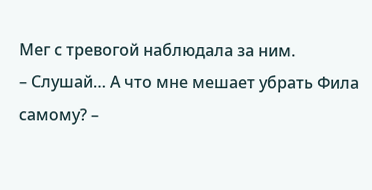Мег с тревогой наблюдала за ним.
– Слушай… А что мне мешает убрать Фила самому? –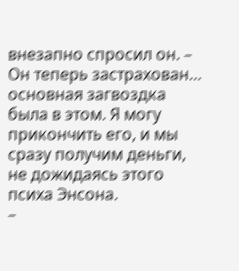внезапно спросил он. – Он теперь застрахован… основная загвоздка была в этом. Я могу прикончить его, и мы сразу получим деньги, не дожидаясь этого психа Энсона.
–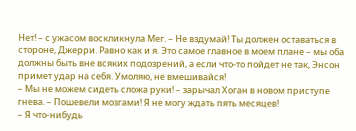Нет! – с ужасом воскликнула Мег. – Не вздумай! Ты должен оставаться в стороне, Джерри. Равно как и я. Это самое главное в моем плане – мы оба должны быть вне всяких подозрений, а если что-то пойдет не так, Энсон примет удар на себя. Умоляю, не вмешивайся!
– Мы не можем сидеть сложа руки! – зарычал Хоган в новом приступе гнева. – Пошевели мозгами! Я не могу ждать пять месяцев!
– Я что-нибудь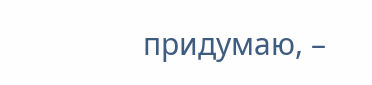придумаю, –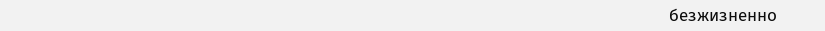безжизненно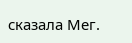сказала Мег.